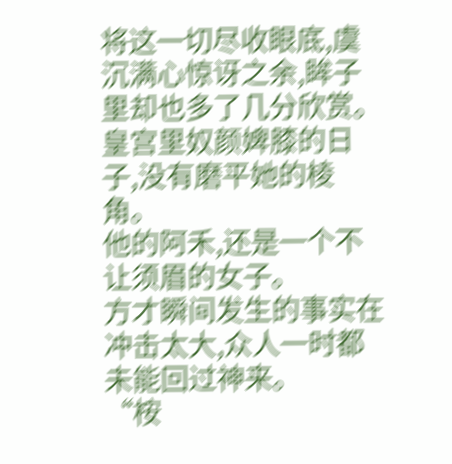将这一切尽收眼底,虞沉满心惊讶之余,眸子里却也多了几分欣赏。
皇宫里奴颜婢膝的日子,没有磨平她的棱角。
他的阿禾,还是一个不让须眉的女子。
方才瞬间发生的事实在冲击太大,众人一时都未能回过神来。
“桉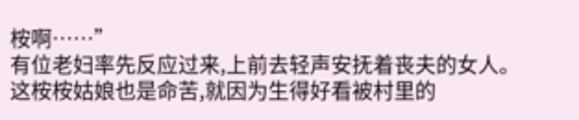桉啊……”
有位老妇率先反应过来,上前去轻声安抚着丧夫的女人。
这桉桉姑娘也是命苦,就因为生得好看被村里的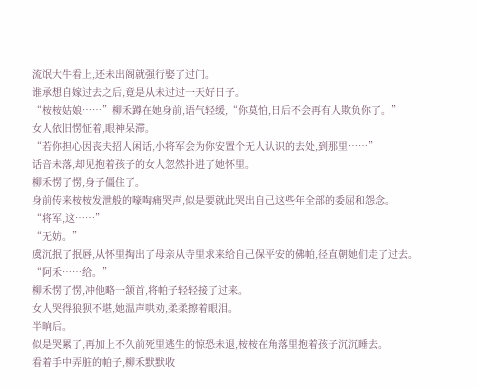流氓大牛看上,还未出阁就强行娶了过门。
谁承想自嫁过去之后,竟是从未过过一天好日子。
“桉桉姑娘……”柳禾蹲在她身前,语气轻缓,“你莫怕,日后不会再有人欺负你了。”
女人依旧愣怔着,眼神呆滞。
“若你担心因丧夫招人闲话,小将军会为你安置个无人认识的去处,到那里……”
话音未落,却见抱着孩子的女人忽然扑进了她怀里。
柳禾愣了愣,身子僵住了。
身前传来桉桉发泄般的嚎啕痛哭声,似是要就此哭出自己这些年全部的委屈和怨念。
“将军,这……”
“无妨。”
虞沉抿了抿唇,从怀里掏出了母亲从寺里求来给自己保平安的佛帕,径直朝她们走了过去。
“阿禾……给。”
柳禾愣了愣,冲他略一颔首,将帕子轻轻接了过来。
女人哭得狼狈不堪,她温声哄劝,柔柔擦着眼泪。
半晌后。
似是哭累了,再加上不久前死里逃生的惊恐未退,桉桉在角落里抱着孩子沉沉睡去。
看着手中弄脏的帕子,柳禾默默收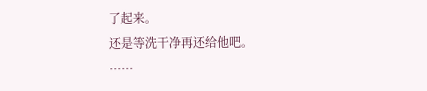了起来。
还是等洗干净再还给他吧。
……